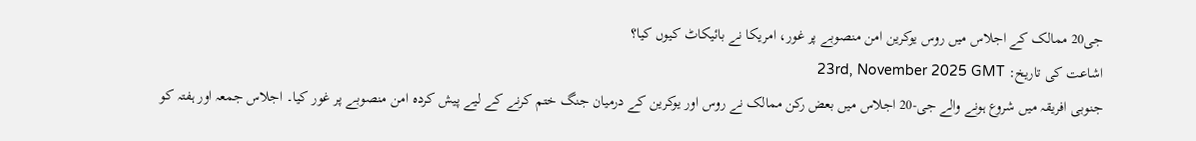جی20 ممالک کے اجلاس میں روس یوکرین امن منصوبے پر غور، امریکا نے بائیکاٹ کیوں کیا؟
اشاعت کی تاریخ: 23rd, November 2025 GMT
جنوبی افریقہ میں شروع ہونے والے جی-20 اجلاس میں بعض رکن ممالک نے روس اور یوکرین کے درمیان جنگ ختم کرنے کے لیے پیش کردہ امن منصوبے پر غور کیا۔ اجلاس جمعہ اور ہفتہ کو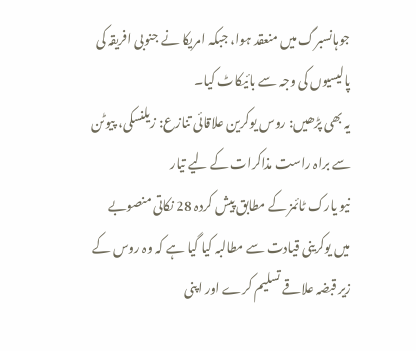جوہانسبرگ میں منعقد ہوا، جبکہ امریکا نے جنوبی افریقہ کی پالیسیوں کی وجہ سے بائیکاٹ کیا۔
یہ بھی پڑھیں: روس یوکرین علاقائی تنازع: زیلنسکی، پیوٹن سے براہ راست مذاکرات کے لیے تیار
نیو یارک ٹائمز کے مطابق پیش کردہ 28 نکاتی منصوبے میں یوکرینی قیادت سے مطالبہ کیا گیا ہے کہ وہ روس کے زیر قبضہ علاقے تسلیم کرے اور اپنی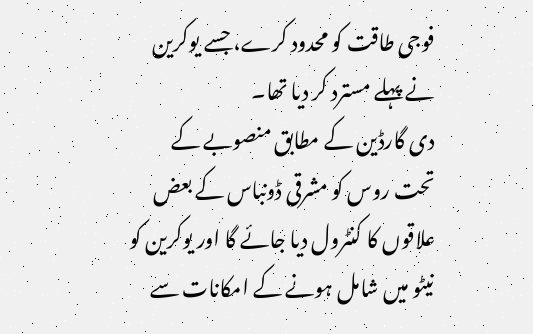فوجی طاقت کو محدود کرے، جسے یوکرین نے پہلے مسترد کر دیا تھا۔
دی گارڈین کے مطابق منصوبے کے تحت روس کو مشرقی ڈونباس کے بعض علاقوں کا کنٹرول دیا جائے گا اور یوکرین کو نیٹو میں شامل ہونے کے امکانات سے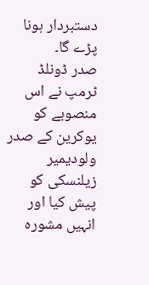دستبردار ہونا پڑے گا۔
صدر ڈونلڈ ٹرمپ نے اس منصوبے کو یوکرین کے صدر ولودیمیر زیلنسکی کو پیش کیا اور انہیں مشورہ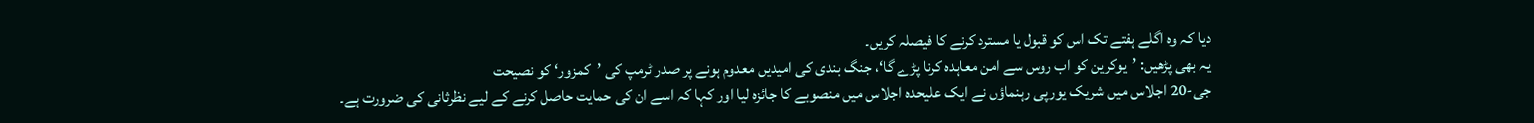دیا کہ وہ اگلے ہفتے تک اس کو قبول یا مسترد کرنے کا فیصلہ کریں۔
یہ بھی پڑھیں: ’یوکرین کو اب روس سے امن معاہدہ کرنا پڑے گا‘، جنگ بندی کی امیدیں معدوم ہونے پر صدر ٹرمپ کی ’کمزور‘ کو نصیحت
جی-20 اجلاس میں شریک یورپی رہنماؤں نے ایک علیحدہ اجلاس میں منصوبے کا جائزہ لیا اور کہا کہ اسے ان کی حمایت حاصل کرنے کے لیے نظرثانی کی ضرورت ہے۔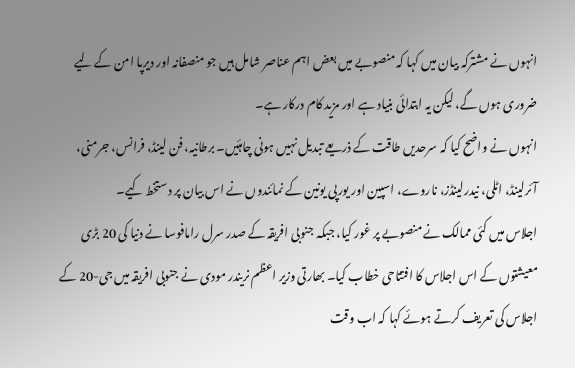انہوں نے مشترکہ بیان میں کہا کہ منصوبے میں بعض اہم عناصر شامل ہیں جو منصفانہ اور دیرپا امن کے لیے ضروری ہوں گے، لیکن یہ ابتدائی بنیاد ہے اور مزید کام درکار ہے۔
انہوں نے واضح کیا کہ سرحدیں طاقت کے ذریعے تبدیل نہیں ہونی چاہئیں۔ برطانیہ، فن لینڈ، فرانس، جرمنی، آئرلینڈ، اٹلی، نیدرلینڈز، ناروے، اسپین اور یورپی یونین کے نمائندوں نے اس بیان پر دستخط کیے۔
اجلاس میں کئی ممالک نے منصوبے پر غور کیا، جبکہ جنوبی افریقہ کے صدر سرل رامافوسا نے دنیا کی 20 بڑی معیشتوں کے اس اجلاس کا افتتاحی خطاب کیا۔ بھارتی وزیر اعظم نریندر مودی نے جنوبی افریقہ میں جی-20 کے اجلاس کی تعریف کرتے ہوئے کہا کہ اب وقت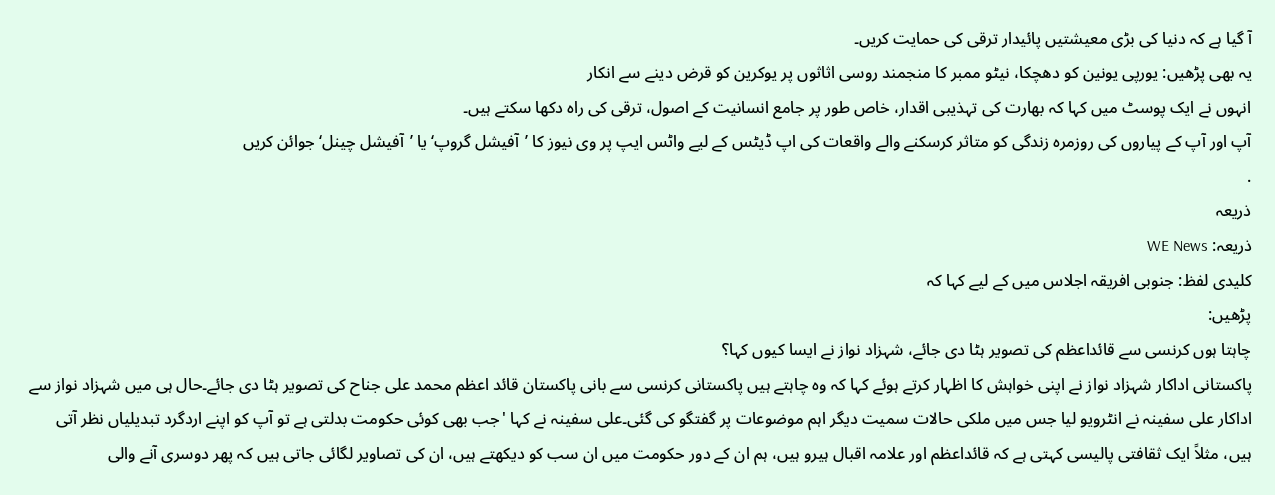آ گیا ہے کہ دنیا کی بڑی معیشتیں پائیدار ترقی کی حمایت کریں۔
یہ بھی پڑھیں: یورپی یونین کو دھچکا، نیٹو ممبر کا منجمند روسی اثاثوں پر یوکرین کو قرض دینے سے انکار
انہوں نے ایک پوسٹ میں کہا کہ بھارت کی تہذیبی اقدار، خاص طور پر جامع انسانیت کے اصول، ترقی کی راہ دکھا سکتے ہیں۔
آپ اور آپ کے پیاروں کی روزمرہ زندگی کو متاثر کرسکنے والے واقعات کی اپ ڈیٹس کے لیے واٹس ایپ پر وی نیوز کا ’آفیشل گروپ‘ یا ’آفیشل چینل‘ جوائن کریں
.
ذریعہ
ذریعہ: WE News
کلیدی لفظ: جنوبی افریقہ اجلاس میں کے لیے کہا کہ
پڑھیں:
چاہتا ہوں کرنسی سے قائداعظم کی تصویر ہٹا دی جائے، شہزاد نواز نے ایسا کیوں کہا؟
پاکستانی اداکار شہزاد نواز نے اپنی خواہش کا اظہار کرتے ہوئے کہا کہ وہ چاہتے ہیں پاکستانی کرنسی سے بانی پاکستان قائد اعظم محمد علی جناح کی تصویر ہٹا دی جائے۔حال ہی میں شہزاد نواز سے اداکار علی سفینہ نے انٹرویو لیا جس میں ملکی حالات سمیت دیگر اہم موضوعات پر گفتگو کی گئی۔علی سفینہ نے کہا 'جب بھی کوئی حکومت بدلتی ہے تو آپ کو اپنے اردگرد تبدیلیاں نظر آتی ہیں، مثلاً ایک ثقافتی پالیسی کہتی ہے کہ قائداعظم اور علامہ اقبال ہیرو ہیں، ہم ان کے دور حکومت میں ان سب کو دیکھتے ہیں، ان کی تصاویر لگائی جاتی ہیں کہ پھر دوسری آنے والی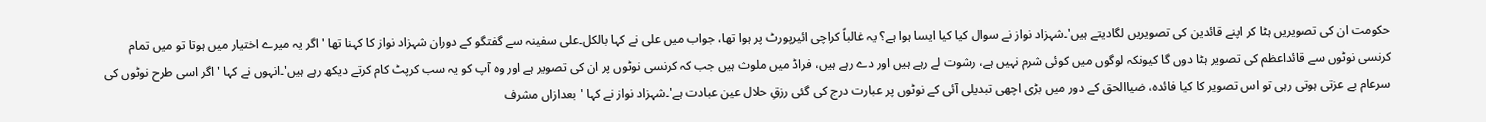حکومت ان کی تصویریں ہٹا کر اپنے قائدین کی تصویریں لگادیتے ہیں'۔شہزاد نواز نے سوال کیا کیا ایسا ہوا ہے؟ یہ غالباً کراچی ائیرپورٹ پر ہوا تھا، جواب میں علی نے کہا بالکل۔علی سفینہ سے گفتگو کے دوران شہزاد نواز کا کہنا تھا 'اگر یہ میرے اختیار میں ہوتا تو میں تمام کرنسی نوٹوں سے قائداعظم کی تصویر ہٹا دوں گا کیونکہ لوگوں میں کوئی شرم نہیں ہے، رشوت لے رہے ہیں اور دے رہے ہیں، فراڈ میں ملوث ہیں جب کہ کرنسی نوٹوں پر ان کی تصویر ہے اور وہ آپ کو یہ سب کرپٹ کام کرتے دیکھ رہے ہیں'۔انہوں نے کہا 'اگر اسی طرح نوٹوں کی سرعام بے عزتی ہوتی رہی تو اس تصویر کا کیا فائدہ، ضیاالحق کے دور میں بڑی اچھی تبدیلی آئی کے نوٹوں پر عبارت درج کی گئی رزقِ حلال عین عبادت ہے'۔شہزاد نواز نے کہا 'بعدازاں مشرف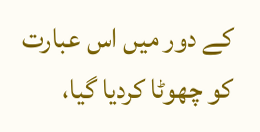کے دور میں اس عبارت کو چھوٹا کردیا گیا،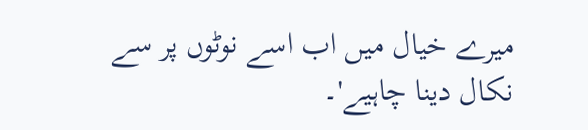میرے خیال میں اب اسے نوٹوں پر سے نکال دینا چاہیے'۔